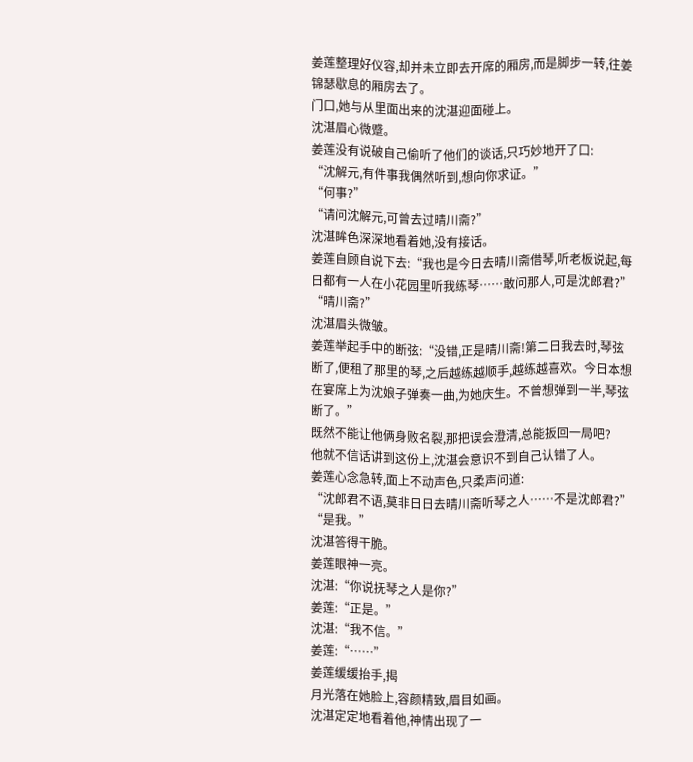姜莲整理好仪容,却并未立即去开席的厢房,而是脚步一转,往姜锦瑟歇息的厢房去了。
门口,她与从里面出来的沈湛迎面碰上。
沈湛眉心微蹙。
姜莲没有说破自己偷听了他们的谈话,只巧妙地开了口:
“沈解元,有件事我偶然听到,想向你求证。”
“何事?”
“请问沈解元,可曾去过晴川斋?”
沈湛眸色深深地看着她,没有接话。
姜莲自顾自说下去:“我也是今日去晴川斋借琴,听老板说起,每日都有一人在小花园里听我练琴……敢问那人,可是沈郎君?”
“晴川斋?”
沈湛眉头微皱。
姜莲举起手中的断弦:“没错,正是晴川斋!第二日我去时,琴弦断了,便租了那里的琴,之后越练越顺手,越练越喜欢。今日本想在宴席上为沈娘子弹奏一曲,为她庆生。不曾想弹到一半,琴弦断了。”
既然不能让他俩身败名裂,那把误会澄清,总能扳回一局吧?
他就不信话讲到这份上,沈湛会意识不到自己认错了人。
姜莲心念急转,面上不动声色,只柔声问道:
“沈郎君不语,莫非日日去晴川斋听琴之人……不是沈郎君?”
“是我。”
沈湛答得干脆。
姜莲眼神一亮。
沈湛:“你说抚琴之人是你?”
姜莲:“正是。”
沈湛:“我不信。”
姜莲:“……”
姜莲缓缓抬手,揭
月光落在她脸上,容颜精致,眉目如画。
沈湛定定地看着他,神情出现了一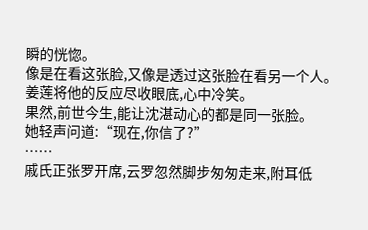瞬的恍惚。
像是在看这张脸,又像是透过这张脸在看另一个人。
姜莲将他的反应尽收眼底,心中冷笑。
果然,前世今生,能让沈湛动心的都是同一张脸。
她轻声问道:“现在,你信了?”
……
戚氏正张罗开席,云罗忽然脚步匆匆走来,附耳低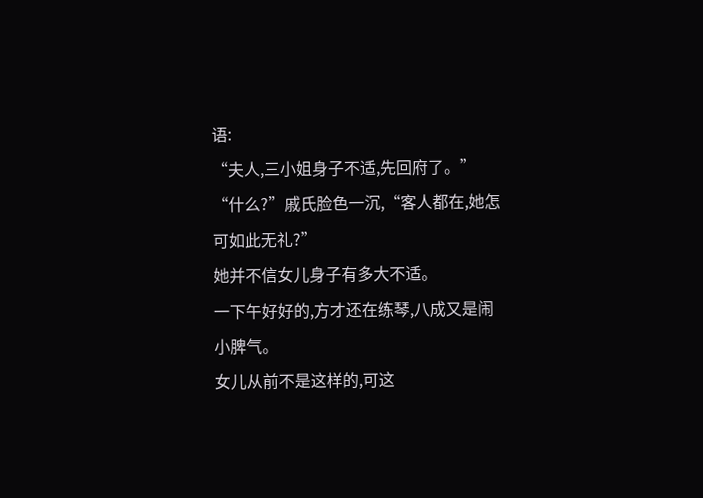语:
“夫人,三小姐身子不适,先回府了。”
“什么?”戚氏脸色一沉,“客人都在,她怎可如此无礼?”
她并不信女儿身子有多大不适。
一下午好好的,方才还在练琴,八成又是闹小脾气。
女儿从前不是这样的,可这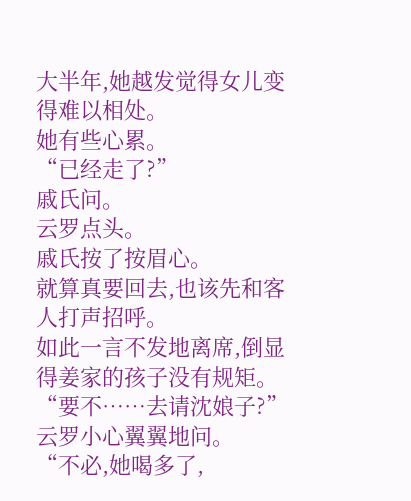大半年,她越发觉得女儿变得难以相处。
她有些心累。
“已经走了?”
戚氏问。
云罗点头。
戚氏按了按眉心。
就算真要回去,也该先和客人打声招呼。
如此一言不发地离席,倒显得姜家的孩子没有规矩。
“要不……去请沈娘子?”
云罗小心翼翼地问。
“不必,她喝多了,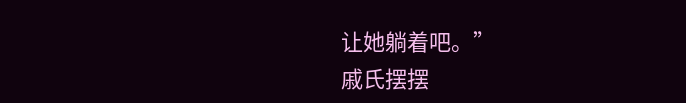让她躺着吧。”
戚氏摆摆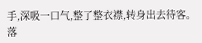手,深吸一口气,整了整衣襟,转身出去待客。
落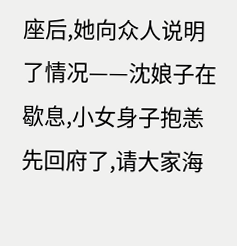座后,她向众人说明了情况——沈娘子在歇息,小女身子抱恙先回府了,请大家海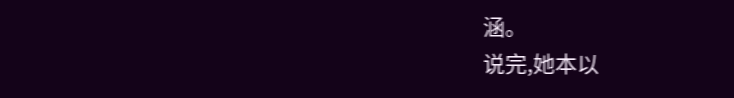涵。
说完,她本以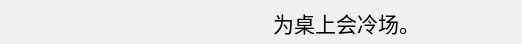为桌上会冷场。